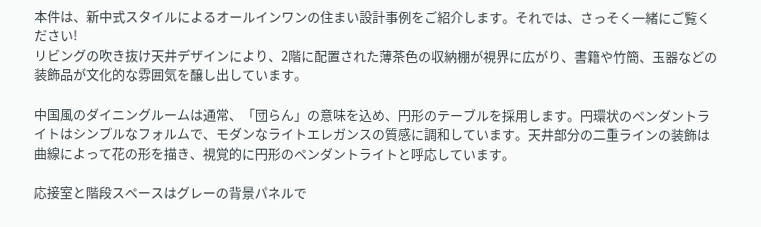本件は、新中式スタイルによるオールインワンの住まい設計事例をご紹介します。それでは、さっそく一緒にご覧ください!
リビングの吹き抜け天井デザインにより、2階に配置された薄茶色の収納棚が視界に広がり、書籍や竹簡、玉器などの装飾品が文化的な雰囲気を醸し出しています。

中国風のダイニングルームは通常、「団らん」の意味を込め、円形のテーブルを採用します。円環状のペンダントライトはシンプルなフォルムで、モダンなライトエレガンスの質感に調和しています。天井部分の二重ラインの装飾は曲線によって花の形を描き、視覚的に円形のペンダントライトと呼応しています。

応接室と階段スペースはグレーの背景パネルで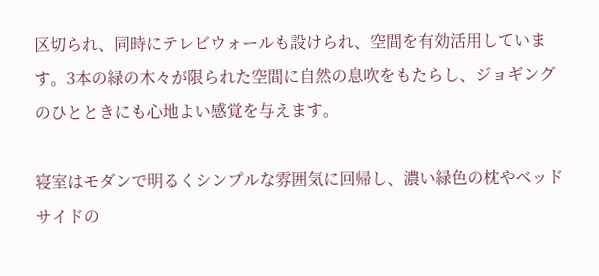区切られ、同時にテレビウォールも設けられ、空間を有効活用しています。3本の緑の木々が限られた空間に自然の息吹をもたらし、ジョギングのひとときにも心地よい感覚を与えます。

寝室はモダンで明るくシンプルな雰囲気に回帰し、濃い緑色の枕やベッドサイドの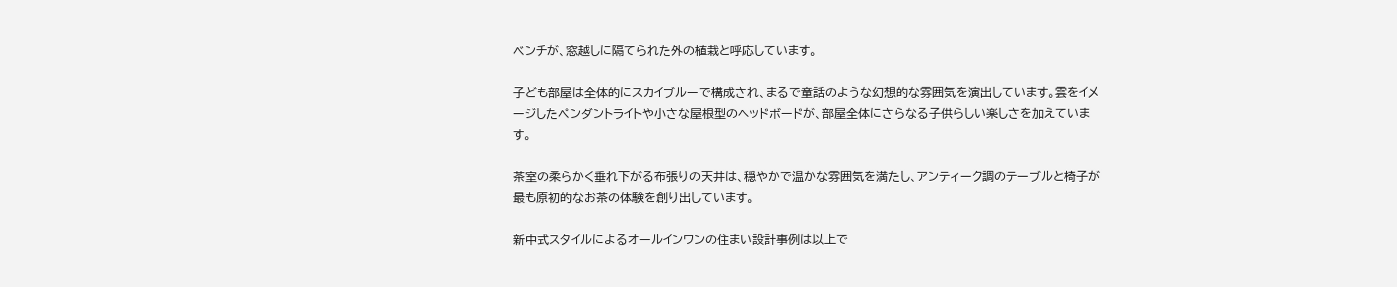ベンチが、窓越しに隔てられた外の植栽と呼応しています。

子ども部屋は全体的にスカイブルーで構成され、まるで童話のような幻想的な雰囲気を演出しています。雲をイメージしたペンダントライトや小さな屋根型のヘッドボードが、部屋全体にさらなる子供らしい楽しさを加えています。

茶室の柔らかく垂れ下がる布張りの天井は、穏やかで温かな雰囲気を満たし、アンティーク調のテーブルと椅子が最も原初的なお茶の体験を創り出しています。

新中式スタイルによるオールインワンの住まい設計事例は以上で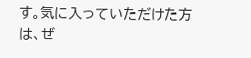す。気に入っていただけた方は、ぜ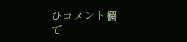ひコメント欄で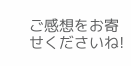ご感想をお寄せくださいね!